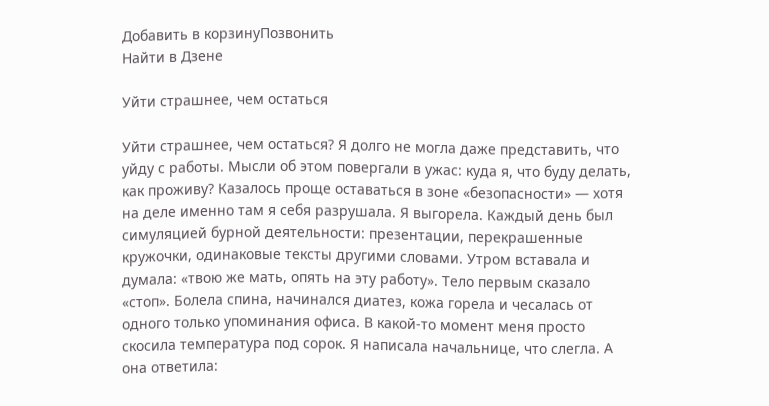Добавить в корзинуПозвонить
Найти в Дзене

Уйти страшнее, чем остаться

Уйти страшнее, чем остаться? Я долго не могла даже представить, что уйду с работы. Мысли об этом повергали в ужас: куда я, что буду делать, как проживу? Казалось проще оставаться в зоне «безопасности» — хотя на деле именно там я себя разрушала. Я выгорела. Каждый день был симуляцией бурной деятельности: презентации, перекрашенные кружочки, одинаковые тексты другими словами. Утром вставала и думала: «твою же мать, опять на эту работу». Тело первым сказало «стоп». Болела спина, начинался диатез, кожа горела и чесалась от одного только упоминания офиса. В какой-то момент меня просто скосила температура под сорок. Я написала начальнице, что слегла. А она ответила: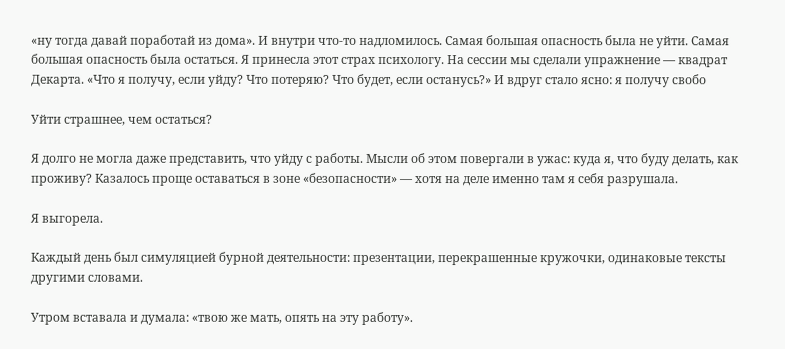«ну тогда давай поработай из дома». И внутри что-то надломилось. Самая большая опасность была не уйти. Самая большая опасность была остаться. Я принесла этот страх психологу. На сессии мы сделали упражнение — квадрат Декарта. «Что я получу, если уйду? Что потеряю? Что будет, если останусь?» И вдруг стало ясно: я получу свобо

Уйти страшнее, чем остаться?

Я долго не могла даже представить, что уйду с работы. Мысли об этом повергали в ужас: куда я, что буду делать, как проживу? Казалось проще оставаться в зоне «безопасности» — хотя на деле именно там я себя разрушала.

Я выгорела.

Каждый день был симуляцией бурной деятельности: презентации, перекрашенные кружочки, одинаковые тексты другими словами.

Утром вставала и думала: «твою же мать, опять на эту работу».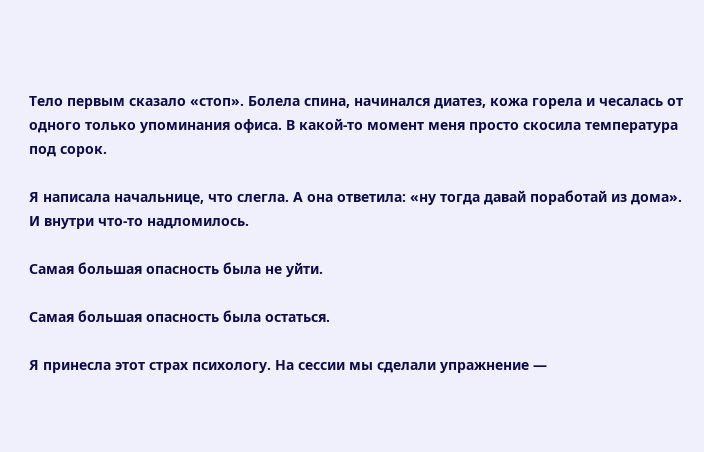Тело первым сказало «стоп». Болела спина, начинался диатез, кожа горела и чесалась от одного только упоминания офиса. В какой-то момент меня просто скосила температура под сорок.

Я написала начальнице, что слегла. А она ответила: «ну тогда давай поработай из дома». И внутри что-то надломилось.

Самая большая опасность была не уйти.

Самая большая опасность была остаться.

Я принесла этот страх психологу. На сессии мы сделали упражнение —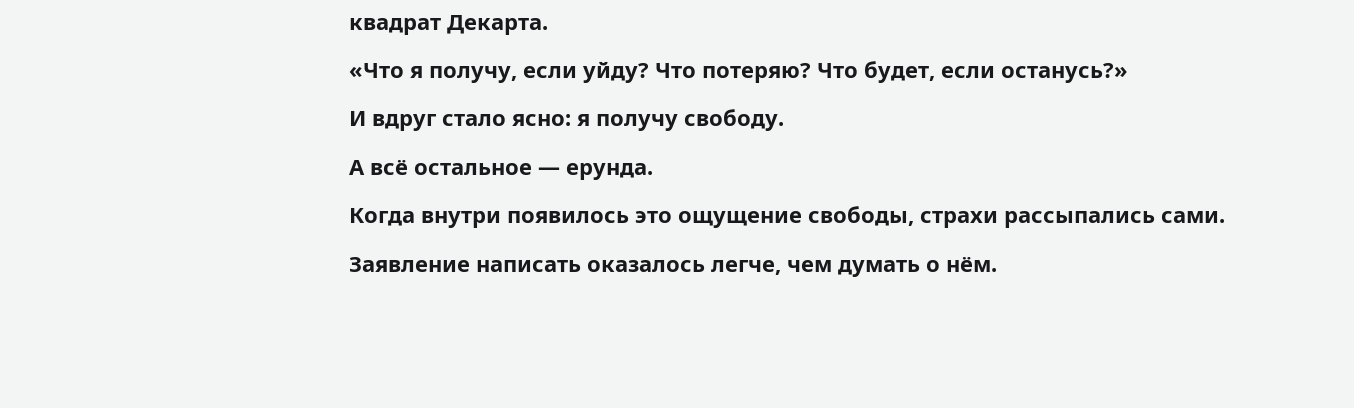квадрат Декарта.

«Что я получу, если уйду? Что потеряю? Что будет, если останусь?»

И вдруг стало ясно: я получу свободу.

А всё остальное — ерунда.

Когда внутри появилось это ощущение свободы, страхи рассыпались сами.

Заявление написать оказалось легче, чем думать о нём.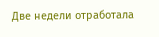Две недели отработала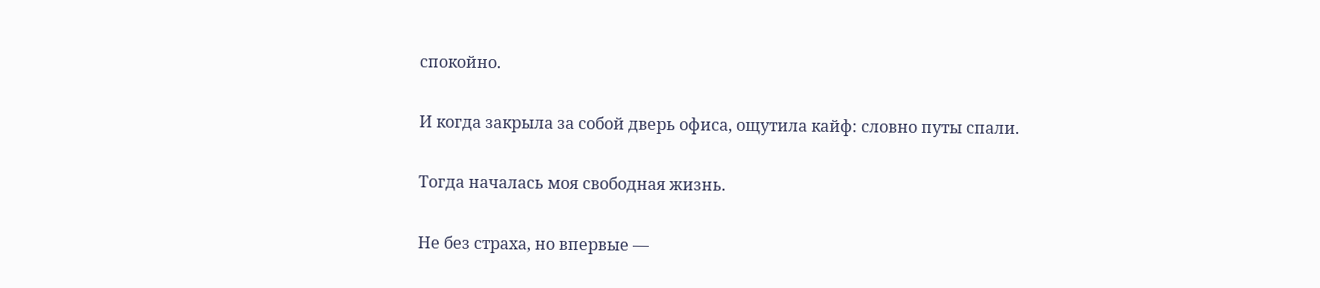спокойно.

И когда закрыла за собой дверь офиса, ощутила кайф: словно путы спали.

Тогда началась моя свободная жизнь.

Не без страха, но впервые —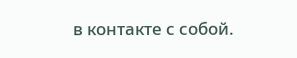в контакте с собой.